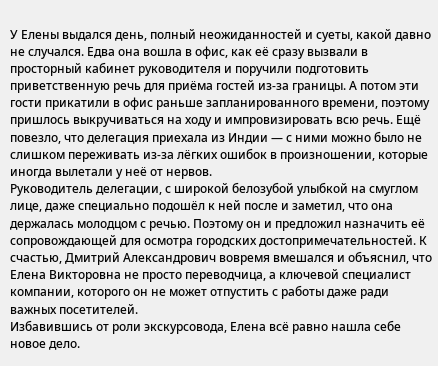У Елены выдался день, полный неожиданностей и суеты, какой давно не случался. Едва она вошла в офис, как её сразу вызвали в просторный кабинет руководителя и поручили подготовить приветственную речь для приёма гостей из-за границы. А потом эти гости прикатили в офис раньше запланированного времени, поэтому пришлось выкручиваться на ходу и импровизировать всю речь. Ещё повезло, что делегация приехала из Индии — с ними можно было не слишком переживать из-за лёгких ошибок в произношении, которые иногда вылетали у неё от нервов.
Руководитель делегации, с широкой белозубой улыбкой на смуглом лице, даже специально подошёл к ней после и заметил, что она держалась молодцом с речью. Поэтому он и предложил назначить её сопровождающей для осмотра городских достопримечательностей. К счастью, Дмитрий Александрович вовремя вмешался и объяснил, что Елена Викторовна не просто переводчица, а ключевой специалист компании, которого он не может отпустить с работы даже ради важных посетителей.
Избавившись от роли экскурсовода, Елена всё равно нашла себе новое дело.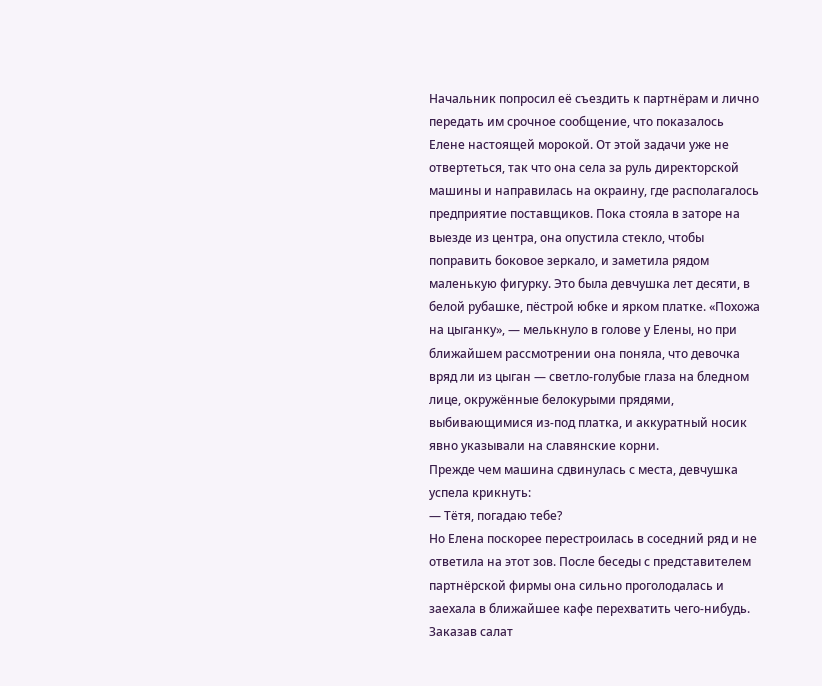Начальник попросил её съездить к партнёрам и лично передать им срочное сообщение, что показалось Елене настоящей морокой. От этой задачи уже не отвертеться, так что она села за руль директорской машины и направилась на окраину, где располагалось предприятие поставщиков. Пока стояла в заторе на выезде из центра, она опустила стекло, чтобы поправить боковое зеркало, и заметила рядом маленькую фигурку. Это была девчушка лет десяти, в белой рубашке, пёстрой юбке и ярком платке. «Похожа на цыганку», — мелькнуло в голове у Елены, но при ближайшем рассмотрении она поняла, что девочка вряд ли из цыган — светло-голубые глаза на бледном лице, окружённые белокурыми прядями, выбивающимися из-под платка, и аккуратный носик явно указывали на славянские корни.
Прежде чем машина сдвинулась с места, девчушка успела крикнуть:
— Тётя, погадаю тебе?
Но Елена поскорее перестроилась в соседний ряд и не ответила на этот зов. После беседы с представителем партнёрской фирмы она сильно проголодалась и заехала в ближайшее кафе перехватить чего-нибудь. Заказав салат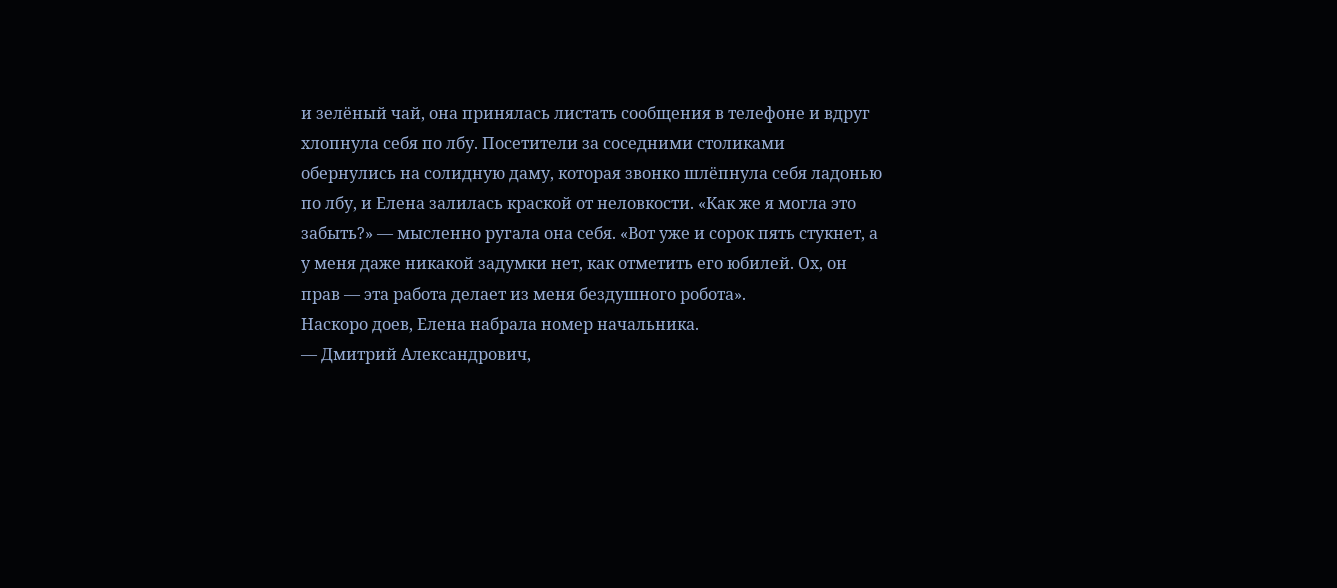и зелёный чай, она принялась листать сообщения в телефоне и вдруг хлопнула себя по лбу. Посетители за соседними столиками обернулись на солидную даму, которая звонко шлёпнула себя ладонью по лбу, и Елена залилась краской от неловкости. «Как же я могла это забыть?» — мысленно ругала она себя. «Вот уже и сорок пять стукнет, а у меня даже никакой задумки нет, как отметить его юбилей. Ох, он прав — эта работа делает из меня бездушного робота».
Наскоро доев, Елена набрала номер начальника.
— Дмитрий Александрович,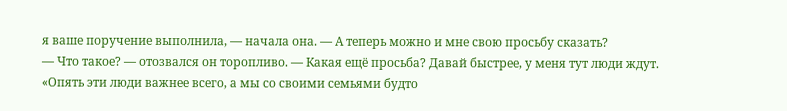я ваше поручение выполнила, — начала она. — А теперь можно и мне свою просьбу сказать?
— Что такое? — отозвался он торопливо. — Какая ещё просьба? Давай быстрее, у меня тут люди ждут.
«Опять эти люди важнее всего, а мы со своими семьями будто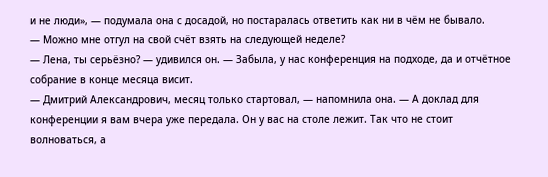и не люди», — подумала она с досадой, но постаралась ответить как ни в чём не бывало.
— Можно мне отгул на свой счёт взять на следующей неделе?
— Лена, ты серьёзно? — удивился он. — Забыла, у нас конференция на подходе, да и отчётное собрание в конце месяца висит.
— Дмитрий Александрович, месяц только стартовал, — напомнила она. — А доклад для конференции я вам вчера уже передала. Он у вас на столе лежит. Так что не стоит волноваться, а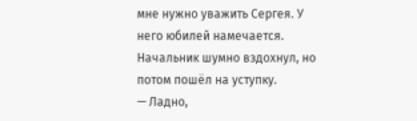мне нужно уважить Сергея. У него юбилей намечается.
Начальник шумно вздохнул, но потом пошёл на уступку.
— Ладно,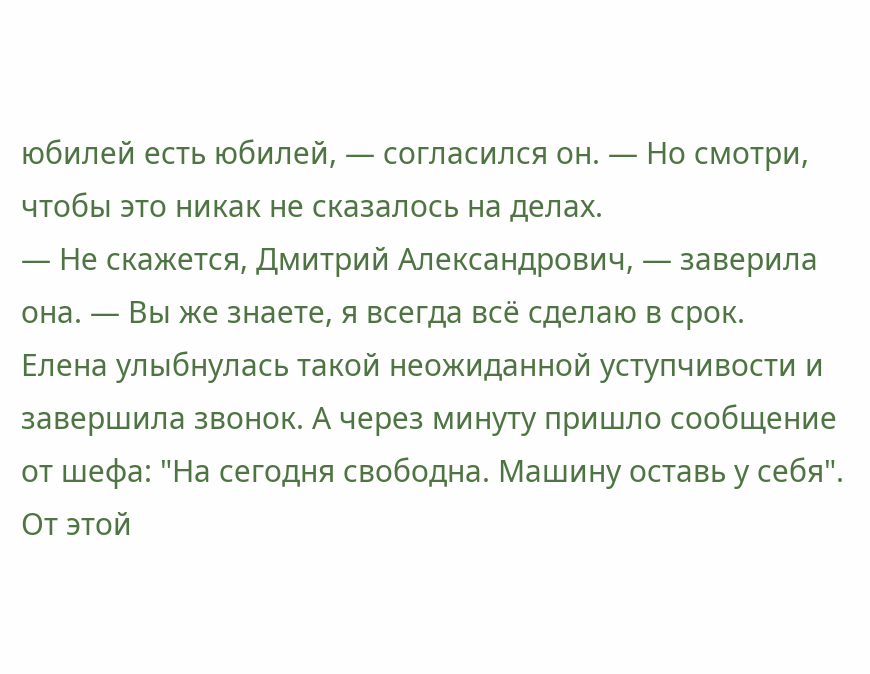юбилей есть юбилей, — согласился он. — Но смотри, чтобы это никак не сказалось на делах.
— Не скажется, Дмитрий Александрович, — заверила она. — Вы же знаете, я всегда всё сделаю в срок.
Елена улыбнулась такой неожиданной уступчивости и завершила звонок. А через минуту пришло сообщение от шефа: "На сегодня свободна. Машину оставь у себя". От этой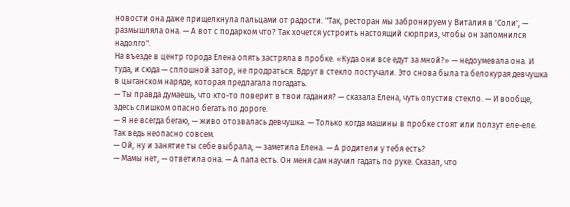новости она даже прищелкнула пальцами от радости. "Так, ресторан мы забронируем у Виталия в 'Соли', — размышляла она. — А вот с подарком что? Так хочется устроить настоящий сюрприз, чтобы он запомнился надолго".
На въезде в центр города Елена опять застряла в пробке. «Куда они все едут за мной?» — недоумевала она. И туда, и сюда — сплошной затор, не продраться. Вдруг в стекло постучали. Это снова была та белокурая девчушка в цыганском наряде, которая предлагала погадать.
— Ты правда думаешь, что кто-то поверит в твои гадания? — сказала Елена, чуть опустив стекло. — И вообще, здесь слишком опасно бегать по дороге.
— Я не всегда бегаю, — живо отозвалась девчушка. — Только когда машины в пробке стоят или ползут еле-еле. Так ведь неопасно совсем.
— Ой, ну и занятие ты себе выбрала, — заметила Елена. — А родители у тебя есть?
— Мамы нет, — ответила она. — А папа есть. Он меня сам научил гадать по руке. Сказал, что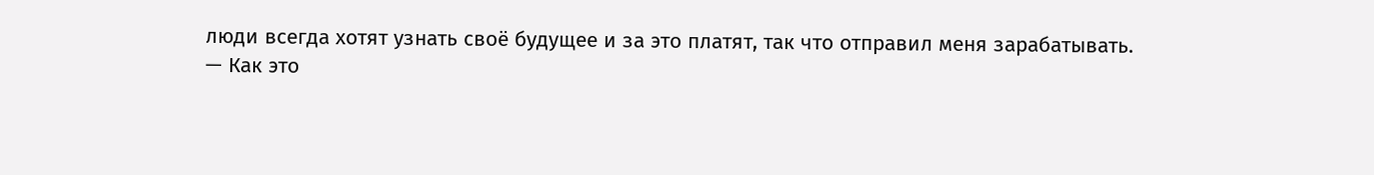люди всегда хотят узнать своё будущее и за это платят, так что отправил меня зарабатывать.
— Как это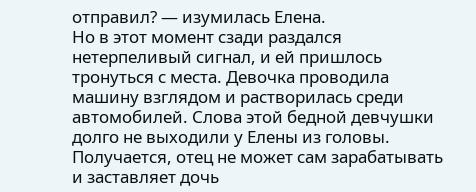отправил? — изумилась Елена.
Но в этот момент сзади раздался нетерпеливый сигнал, и ей пришлось тронуться с места. Девочка проводила машину взглядом и растворилась среди автомобилей. Слова этой бедной девчушки долго не выходили у Елены из головы. Получается, отец не может сам зарабатывать и заставляет дочь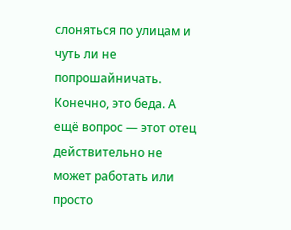слоняться по улицам и чуть ли не попрошайничать. Конечно, это беда. А ещё вопрос — этот отец действительно не может работать или просто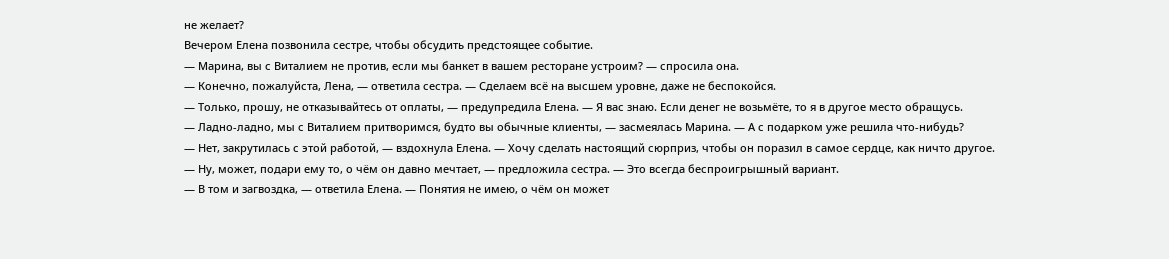не желает?
Вечером Елена позвонила сестре, чтобы обсудить предстоящее событие.
— Марина, вы с Виталием не против, если мы банкет в вашем ресторане устроим? — спросила она.
— Конечно, пожалуйста, Лена, — ответила сестра. — Сделаем всё на высшем уровне, даже не беспокойся.
— Только, прошу, не отказывайтесь от оплаты, — предупредила Елена. — Я вас знаю. Если денег не возьмёте, то я в другое место обращусь.
— Ладно-ладно, мы с Виталием притворимся, будто вы обычные клиенты, — засмеялась Марина. — А с подарком уже решила что-нибудь?
— Нет, закрутилась с этой работой, — вздохнула Елена. — Хочу сделать настоящий сюрприз, чтобы он поразил в самое сердце, как ничто другое.
— Ну, может, подари ему то, о чём он давно мечтает, — предложила сестра. — Это всегда беспроигрышный вариант.
— В том и загвоздка, — ответила Елена. — Понятия не имею, о чём он может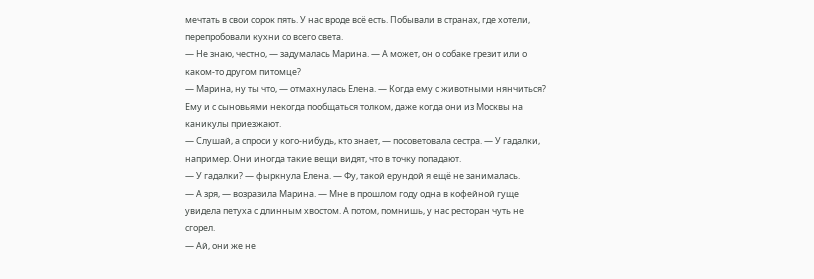мечтать в свои сорок пять. У нас вроде всё есть. Побывали в странах, где хотели, перепробовали кухни со всего света.
— Не знаю, честно, — задумалась Марина. — А может, он о собаке грезит или о каком-то другом питомце?
— Марина, ну ты что, — отмахнулась Елена. — Когда ему с животными нянчиться? Ему и с сыновьями некогда пообщаться толком, даже когда они из Москвы на каникулы приезжают.
— Слушай, а спроси у кого-нибудь, кто знает, — посоветовала сестра. — У гадалки, например. Они иногда такие вещи видят, что в точку попадают.
— У гадалки? — фыркнула Елена. — Фу, такой ерундой я ещё не занималась.
— А зря, — возразила Марина. — Мне в прошлом году одна в кофейной гуще увидела петуха с длинным хвостом. А потом, помнишь, у нас ресторан чуть не сгорел.
— Ай, они же не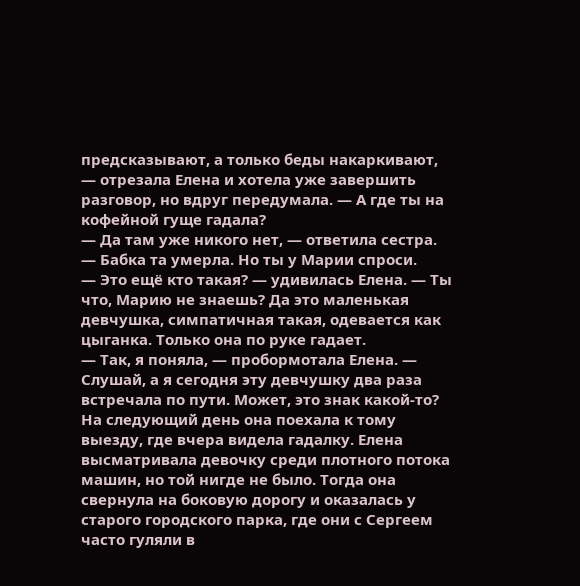предсказывают, а только беды накаркивают, — отрезала Елена и хотела уже завершить разговор, но вдруг передумала. — А где ты на кофейной гуще гадала?
— Да там уже никого нет, — ответила сестра. — Бабка та умерла. Но ты у Марии спроси.
— Это ещё кто такая? — удивилась Елена. — Ты что, Марию не знаешь? Да это маленькая девчушка, симпатичная такая, одевается как цыганка. Только она по руке гадает.
— Так, я поняла, — пробормотала Елена. — Слушай, а я сегодня эту девчушку два раза встречала по пути. Может, это знак какой-то?
На следующий день она поехала к тому выезду, где вчера видела гадалку. Елена высматривала девочку среди плотного потока машин, но той нигде не было. Тогда она свернула на боковую дорогу и оказалась у старого городского парка, где они с Сергеем часто гуляли в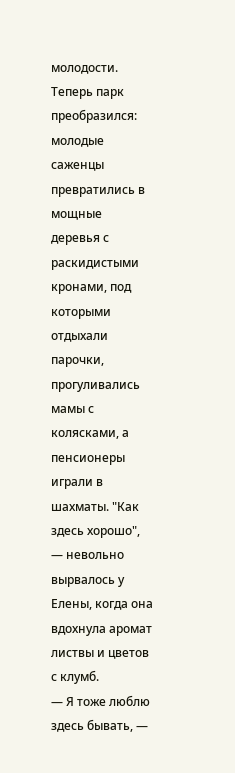молодости. Теперь парк преобразился: молодые саженцы превратились в мощные деревья с раскидистыми кронами, под которыми отдыхали парочки, прогуливались мамы с колясками, а пенсионеры играли в шахматы. "Как здесь хорошо", — невольно вырвалось у Елены, когда она вдохнула аромат листвы и цветов с клумб.
— Я тоже люблю здесь бывать, —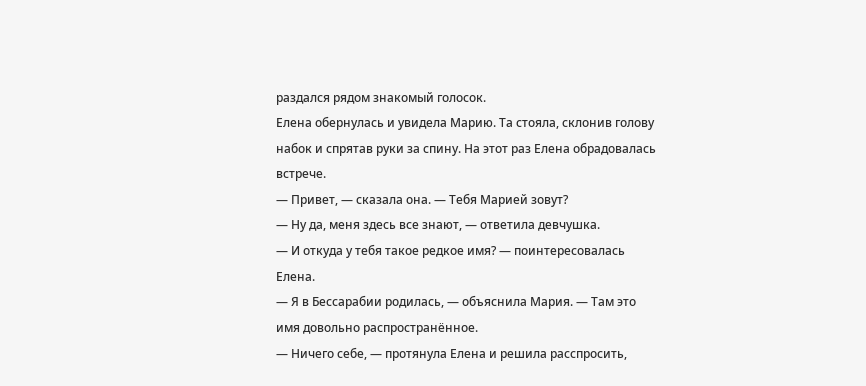раздался рядом знакомый голосок.
Елена обернулась и увидела Марию. Та стояла, склонив голову набок и спрятав руки за спину. На этот раз Елена обрадовалась встрече.
— Привет, — сказала она. — Тебя Марией зовут?
— Ну да, меня здесь все знают, — ответила девчушка.
— И откуда у тебя такое редкое имя? — поинтересовалась Елена.
— Я в Бессарабии родилась, — объяснила Мария. — Там это имя довольно распространённое.
— Ничего себе, — протянула Елена и решила расспросить,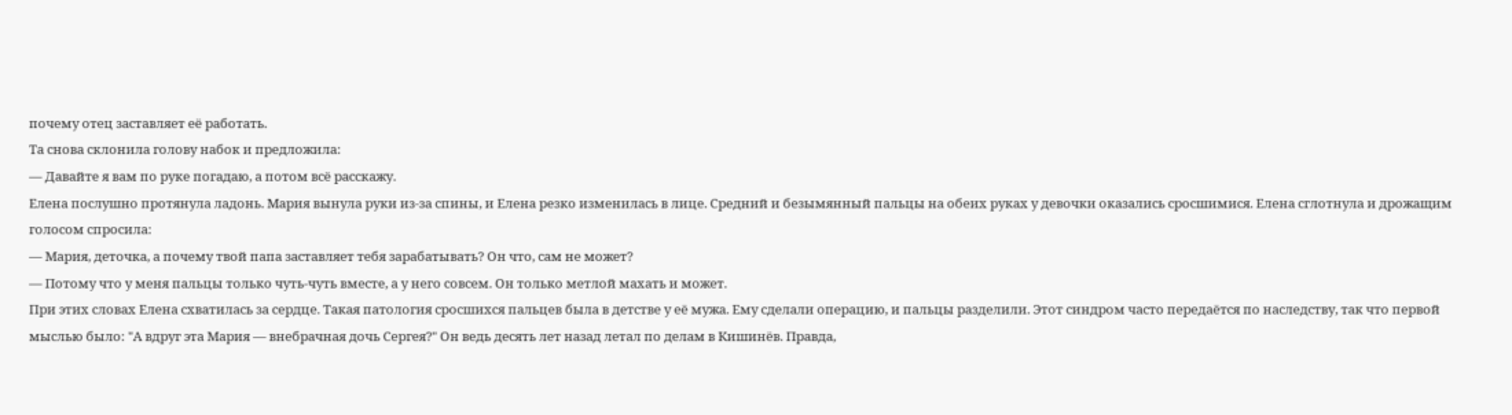почему отец заставляет её работать.
Та снова склонила голову набок и предложила:
— Давайте я вам по руке погадаю, а потом всё расскажу.
Елена послушно протянула ладонь. Мария вынула руки из-за спины, и Елена резко изменилась в лице. Средний и безымянный пальцы на обеих руках у девочки оказались сросшимися. Елена сглотнула и дрожащим голосом спросила:
— Мария, деточка, а почему твой папа заставляет тебя зарабатывать? Он что, сам не может?
— Потому что у меня пальцы только чуть-чуть вместе, а у него совсем. Он только метлой махать и может.
При этих словах Елена схватилась за сердце. Такая патология сросшихся пальцев была в детстве у её мужа. Ему сделали операцию, и пальцы разделили. Этот синдром часто передаётся по наследству, так что первой мыслью было: "А вдруг эта Мария — внебрачная дочь Сергея?" Он ведь десять лет назад летал по делам в Кишинёв. Правда,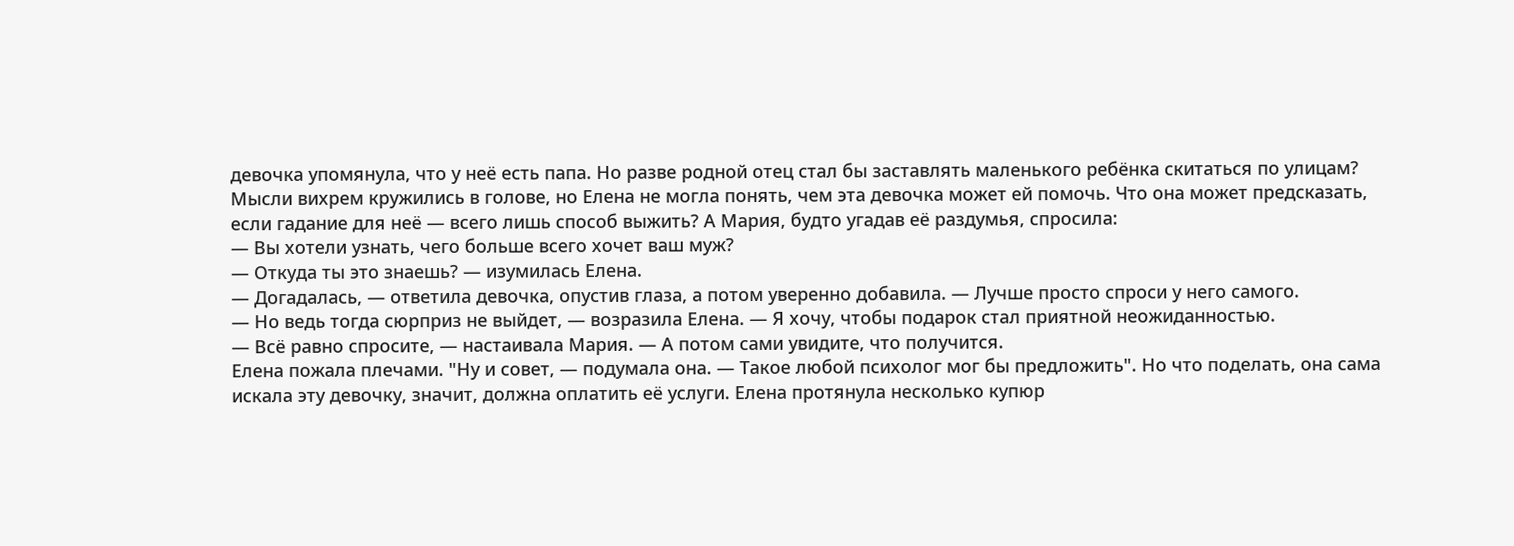девочка упомянула, что у неё есть папа. Но разве родной отец стал бы заставлять маленького ребёнка скитаться по улицам?
Мысли вихрем кружились в голове, но Елена не могла понять, чем эта девочка может ей помочь. Что она может предсказать, если гадание для неё — всего лишь способ выжить? А Мария, будто угадав её раздумья, спросила:
— Вы хотели узнать, чего больше всего хочет ваш муж?
— Откуда ты это знаешь? — изумилась Елена.
— Догадалась, — ответила девочка, опустив глаза, а потом уверенно добавила. — Лучше просто спроси у него самого.
— Но ведь тогда сюрприз не выйдет, — возразила Елена. — Я хочу, чтобы подарок стал приятной неожиданностью.
— Всё равно спросите, — настаивала Мария. — А потом сами увидите, что получится.
Елена пожала плечами. "Ну и совет, — подумала она. — Такое любой психолог мог бы предложить". Но что поделать, она сама искала эту девочку, значит, должна оплатить её услуги. Елена протянула несколько купюр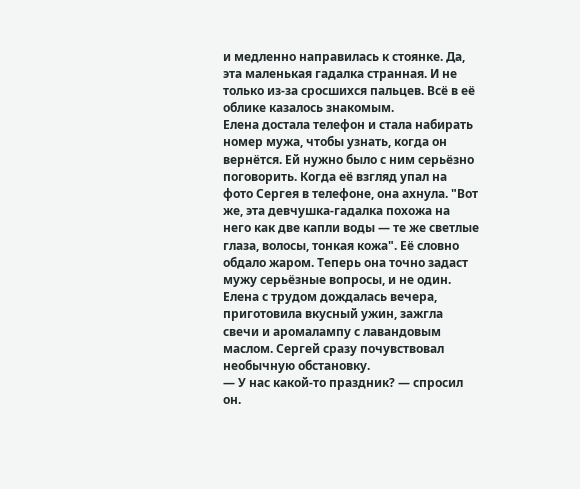и медленно направилась к стоянке. Да, эта маленькая гадалка странная. И не только из-за сросшихся пальцев. Всё в её облике казалось знакомым.
Елена достала телефон и стала набирать номер мужа, чтобы узнать, когда он вернётся. Ей нужно было с ним серьёзно поговорить. Когда её взгляд упал на фото Сергея в телефоне, она ахнула. "Вот же, эта девчушка-гадалка похожа на него как две капли воды — те же светлые глаза, волосы, тонкая кожа". Её словно обдало жаром. Теперь она точно задаст мужу серьёзные вопросы, и не один.
Елена с трудом дождалась вечера, приготовила вкусный ужин, зажгла свечи и аромалампу с лавандовым маслом. Сергей сразу почувствовал необычную обстановку.
— У нас какой-то праздник? — спросил он.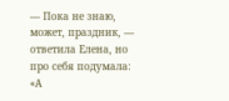— Пока не знаю, может, праздник, — ответила Елена, но про себя подумала: «А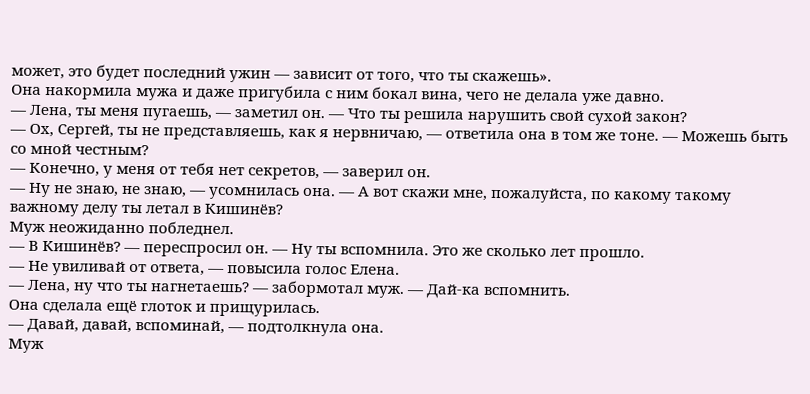может, это будет последний ужин — зависит от того, что ты скажешь».
Она накормила мужа и даже пригубила с ним бокал вина, чего не делала уже давно.
— Лена, ты меня пугаешь, — заметил он. — Что ты решила нарушить свой сухой закон?
— Ох, Сергей, ты не представляешь, как я нервничаю, — ответила она в том же тоне. — Можешь быть со мной честным?
— Конечно, у меня от тебя нет секретов, — заверил он.
— Ну не знаю, не знаю, — усомнилась она. — А вот скажи мне, пожалуйста, по какому такому важному делу ты летал в Кишинёв?
Муж неожиданно побледнел.
— В Кишинёв? — переспросил он. — Ну ты вспомнила. Это же сколько лет прошло.
— Не увиливай от ответа, — повысила голос Елена.
— Лена, ну что ты нагнетаешь? — забормотал муж. — Дай-ка вспомнить.
Она сделала ещё глоток и прищурилась.
— Давай, давай, вспоминай, — подтолкнула она.
Муж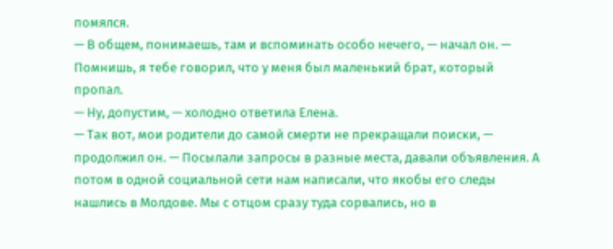помялся.
— В общем, понимаешь, там и вспоминать особо нечего, — начал он. — Помнишь, я тебе говорил, что у меня был маленький брат, который пропал.
— Ну, допустим, — холодно ответила Елена.
— Так вот, мои родители до самой смерти не прекращали поиски, — продолжил он. — Посылали запросы в разные места, давали объявления. А потом в одной социальной сети нам написали, что якобы его следы нашлись в Молдове. Мы с отцом сразу туда сорвались, но в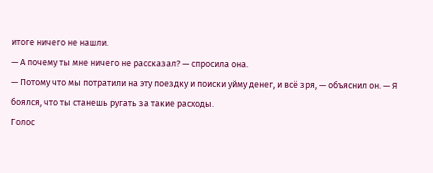итоге ничего не нашли.
— А почему ты мне ничего не рассказал? — спросила она.
— Потому что мы потратили на эту поездку и поиски уйму денег, и всё зря, — объяснил он. — Я боялся, что ты станешь ругать за такие расходы.
Голос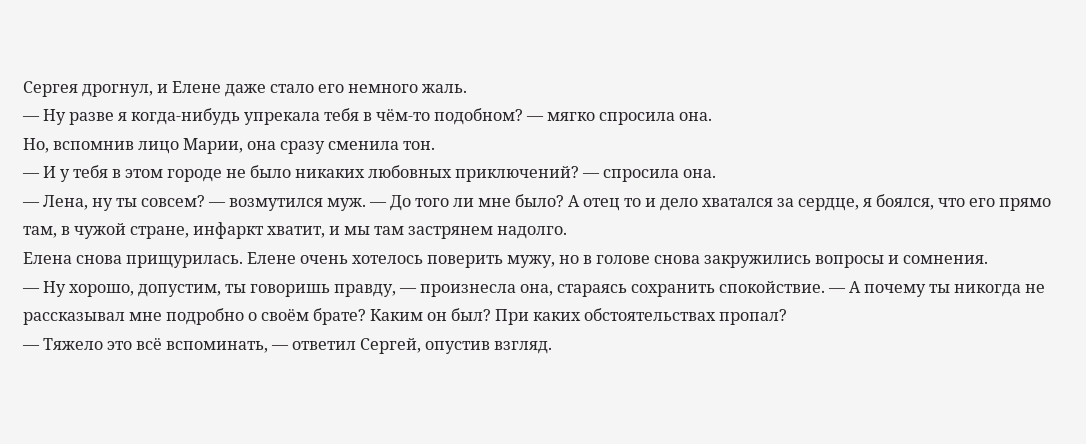Сергея дрогнул, и Елене даже стало его немного жаль.
— Ну разве я когда-нибудь упрекала тебя в чём-то подобном? — мягко спросила она.
Но, вспомнив лицо Марии, она сразу сменила тон.
— И у тебя в этом городе не было никаких любовных приключений? — спросила она.
— Лена, ну ты совсем? — возмутился муж. — До того ли мне было? А отец то и дело хватался за сердце, я боялся, что его прямо там, в чужой стране, инфаркт хватит, и мы там застрянем надолго.
Елена снова прищурилась. Елене очень хотелось поверить мужу, но в голове снова закружились вопросы и сомнения.
— Ну хорошо, допустим, ты говоришь правду, — произнесла она, стараясь сохранить спокойствие. — А почему ты никогда не рассказывал мне подробно о своём брате? Каким он был? При каких обстоятельствах пропал?
— Тяжело это всё вспоминать, — ответил Сергей, опустив взгляд.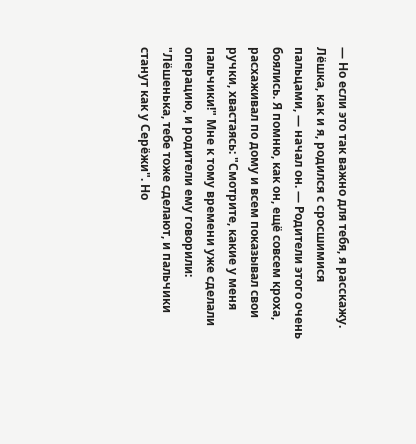— Но если это так важно для тебя, я расскажу.
Лёшка, как и я, родился с сросшимися пальцами, — начал он. — Родители этого очень боялись. Я помню, как он, ещё совсем кроха, расхаживал по дому и всем показывал свои ручки, хвастаясь: "Смотрите, какие у меня пальчики!" Мне к тому времени уже сделали операцию, и родители ему говорили: "Лёшенька, тебе тоже сделают, и пальчики станут как у Серёжи". Но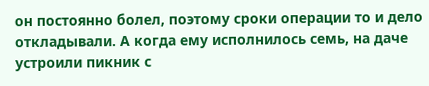он постоянно болел, поэтому сроки операции то и дело откладывали. А когда ему исполнилось семь, на даче устроили пикник с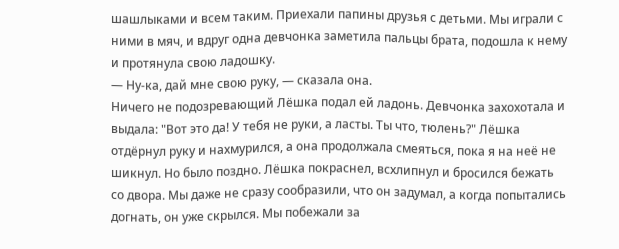шашлыками и всем таким. Приехали папины друзья с детьми. Мы играли с ними в мяч, и вдруг одна девчонка заметила пальцы брата, подошла к нему и протянула свою ладошку.
— Ну-ка, дай мне свою руку, — сказала она.
Ничего не подозревающий Лёшка подал ей ладонь. Девчонка захохотала и выдала: "Вот это да! У тебя не руки, а ласты. Ты что, тюлень?" Лёшка отдёрнул руку и нахмурился, а она продолжала смеяться, пока я на неё не шикнул. Но было поздно. Лёшка покраснел, всхлипнул и бросился бежать со двора. Мы даже не сразу сообразили, что он задумал, а когда попытались догнать, он уже скрылся. Мы побежали за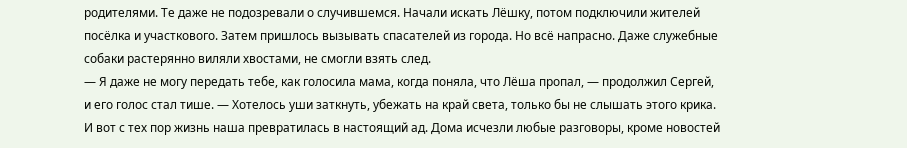родителями. Те даже не подозревали о случившемся. Начали искать Лёшку, потом подключили жителей посёлка и участкового. Затем пришлось вызывать спасателей из города. Но всё напрасно. Даже служебные собаки растерянно виляли хвостами, не смогли взять след.
— Я даже не могу передать тебе, как голосила мама, когда поняла, что Лёша пропал, — продолжил Сергей, и его голос стал тише. — Хотелось уши заткнуть, убежать на край света, только бы не слышать этого крика. И вот с тех пор жизнь наша превратилась в настоящий ад. Дома исчезли любые разговоры, кроме новостей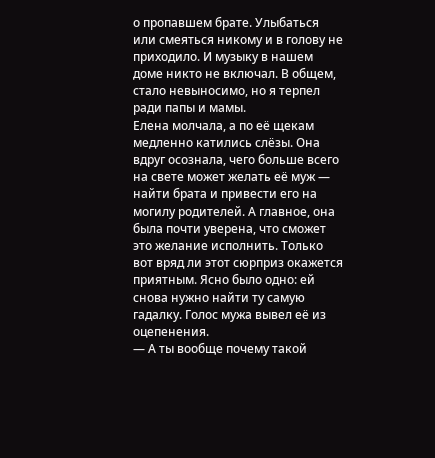о пропавшем брате. Улыбаться или смеяться никому и в голову не приходило. И музыку в нашем доме никто не включал. В общем, стало невыносимо, но я терпел ради папы и мамы.
Елена молчала, а по её щекам медленно катились слёзы. Она вдруг осознала, чего больше всего на свете может желать её муж — найти брата и привести его на могилу родителей. А главное, она была почти уверена, что сможет это желание исполнить. Только вот вряд ли этот сюрприз окажется приятным. Ясно было одно: ей снова нужно найти ту самую гадалку. Голос мужа вывел её из оцепенения.
— А ты вообще почему такой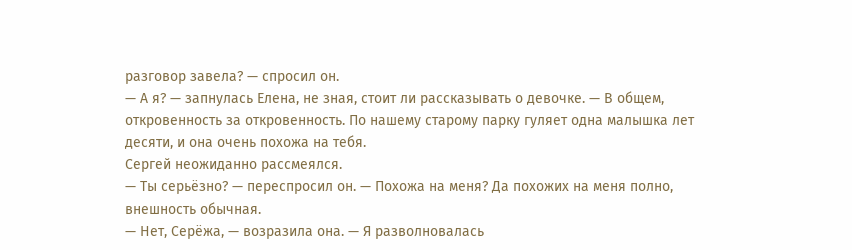разговор завела? — спросил он.
— А я? — запнулась Елена, не зная, стоит ли рассказывать о девочке. — В общем, откровенность за откровенность. По нашему старому парку гуляет одна малышка лет десяти, и она очень похожа на тебя.
Сергей неожиданно рассмеялся.
— Ты серьёзно? — переспросил он. — Похожа на меня? Да похожих на меня полно, внешность обычная.
— Нет, Серёжа, — возразила она. — Я разволновалась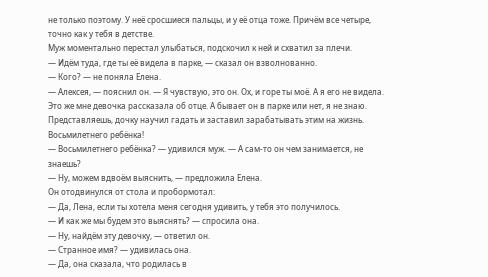не только поэтому. У неё сросшиеся пальцы, и у её отца тоже. Причём все четыре, точно как у тебя в детстве.
Муж моментально перестал улыбаться, подскочил к ней и схватил за плечи.
— Идём туда, где ты её видела в парке, — сказал он взволнованно.
— Кого? — не поняла Елена.
— Алексея, — пояснил он. — Я чувствую, это он. Ох, и горе ты моё. А я его не видела. Это же мне девочка рассказала об отце. А бывает он в парке или нет, я не знаю. Представляешь, дочку научил гадать и заставил зарабатывать этим на жизнь. Восьмилетнего ребёнка!
— Восьмилетнего ребёнка? — удивился муж. — А сам-то он чем занимается, не знаешь?
— Ну, можем вдвоём выяснить, — предложила Елена.
Он отодвинулся от стола и пробормотал:
— Да, Лена, если ты хотела меня сегодня удивить, у тебя это получилось.
— И как же мы будем это выяснять? — спросила она.
— Ну, найдём эту девочку, — ответил он.
— Странное имя? — удивилась она.
— Да, она сказала, что родилась в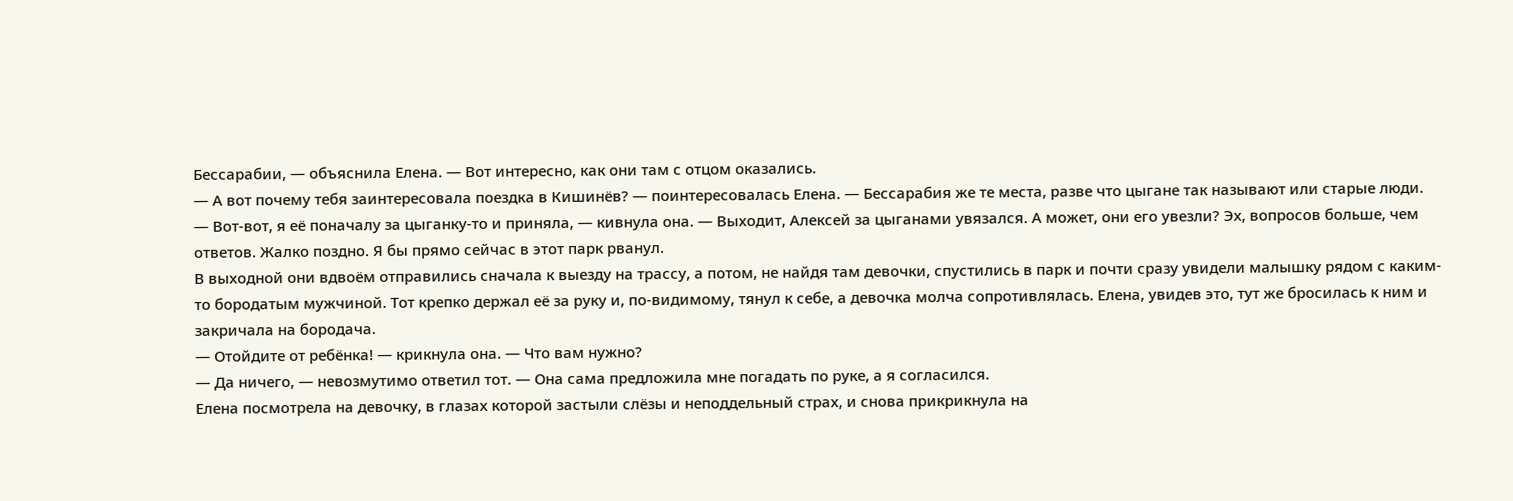Бессарабии, — объяснила Елена. — Вот интересно, как они там с отцом оказались.
— А вот почему тебя заинтересовала поездка в Кишинёв? — поинтересовалась Елена. — Бессарабия же те места, разве что цыгане так называют или старые люди.
— Вот-вот, я её поначалу за цыганку-то и приняла, — кивнула она. — Выходит, Алексей за цыганами увязался. А может, они его увезли? Эх, вопросов больше, чем ответов. Жалко поздно. Я бы прямо сейчас в этот парк рванул.
В выходной они вдвоём отправились сначала к выезду на трассу, а потом, не найдя там девочки, спустились в парк и почти сразу увидели малышку рядом с каким-то бородатым мужчиной. Тот крепко держал её за руку и, по-видимому, тянул к себе, а девочка молча сопротивлялась. Елена, увидев это, тут же бросилась к ним и закричала на бородача.
— Отойдите от ребёнка! — крикнула она. — Что вам нужно?
— Да ничего, — невозмутимо ответил тот. — Она сама предложила мне погадать по руке, а я согласился.
Елена посмотрела на девочку, в глазах которой застыли слёзы и неподдельный страх, и снова прикрикнула на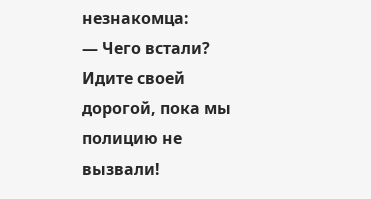незнакомца:
— Чего встали? Идите своей дорогой, пока мы полицию не вызвали!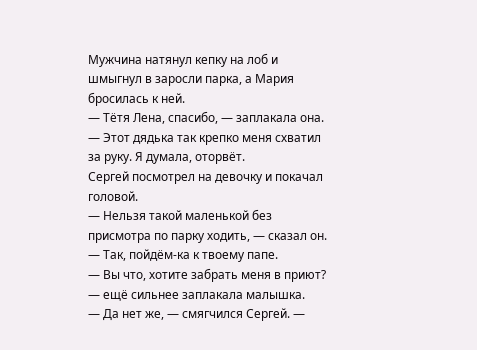Мужчина натянул кепку на лоб и шмыгнул в заросли парка, а Мария бросилась к ней.
— Тётя Лена, спасибо, — заплакала она. — Этот дядька так крепко меня схватил за руку. Я думала, оторвёт.
Сергей посмотрел на девочку и покачал головой.
— Нельзя такой маленькой без присмотра по парку ходить, — сказал он. — Так, пойдём-ка к твоему папе.
— Вы что, хотите забрать меня в приют? — ещё сильнее заплакала малышка.
— Да нет же, — смягчился Сергей. —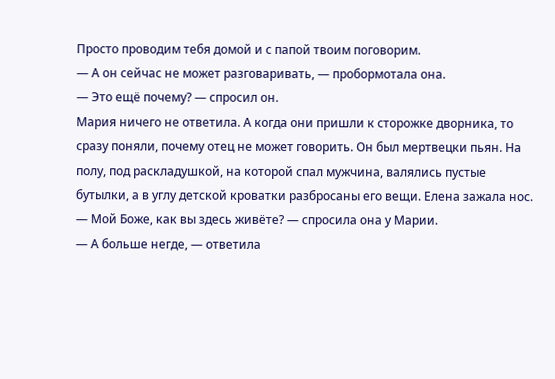Просто проводим тебя домой и с папой твоим поговорим.
— А он сейчас не может разговаривать, — пробормотала она.
— Это ещё почему? — спросил он.
Мария ничего не ответила. А когда они пришли к сторожке дворника, то сразу поняли, почему отец не может говорить. Он был мертвецки пьян. На полу, под раскладушкой, на которой спал мужчина, валялись пустые бутылки, а в углу детской кроватки разбросаны его вещи. Елена зажала нос.
— Мой Боже, как вы здесь живёте? — спросила она у Марии.
— А больше негде, — ответила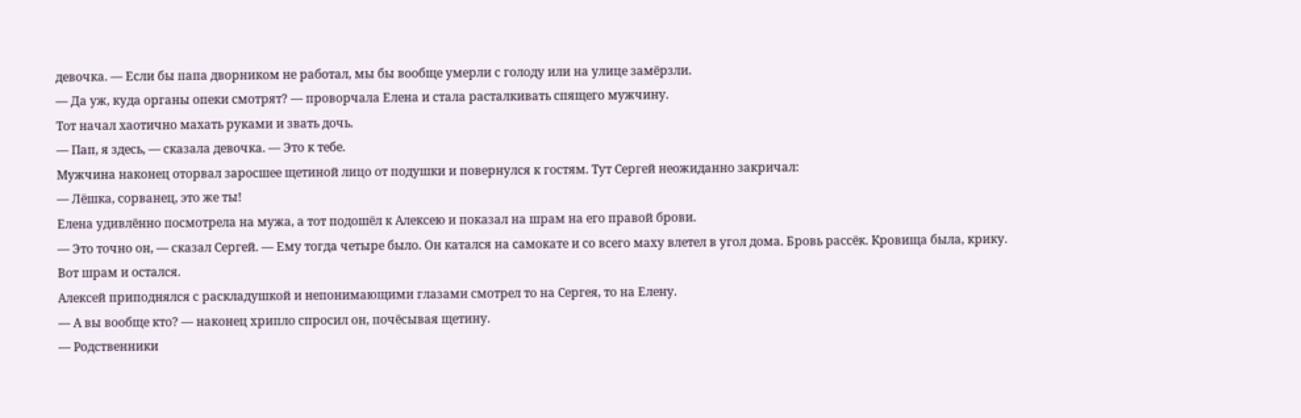девочка. — Если бы папа дворником не работал, мы бы вообще умерли с голоду или на улице замёрзли.
— Да уж, куда органы опеки смотрят? — проворчала Елена и стала расталкивать спящего мужчину.
Тот начал хаотично махать руками и звать дочь.
— Пап, я здесь, — сказала девочка. — Это к тебе.
Мужчина наконец оторвал заросшее щетиной лицо от подушки и повернулся к гостям. Тут Сергей неожиданно закричал:
— Лёшка, сорванец, это же ты!
Елена удивлённо посмотрела на мужа, а тот подошёл к Алексею и показал на шрам на его правой брови.
— Это точно он, — сказал Сергей. — Ему тогда четыре было. Он катался на самокате и со всего маху влетел в угол дома. Бровь рассёк. Кровища была, крику. Вот шрам и остался.
Алексей приподнялся с раскладушкой и непонимающими глазами смотрел то на Сергея, то на Елену.
— А вы вообще кто? — наконец хрипло спросил он, почёсывая щетину.
— Родственники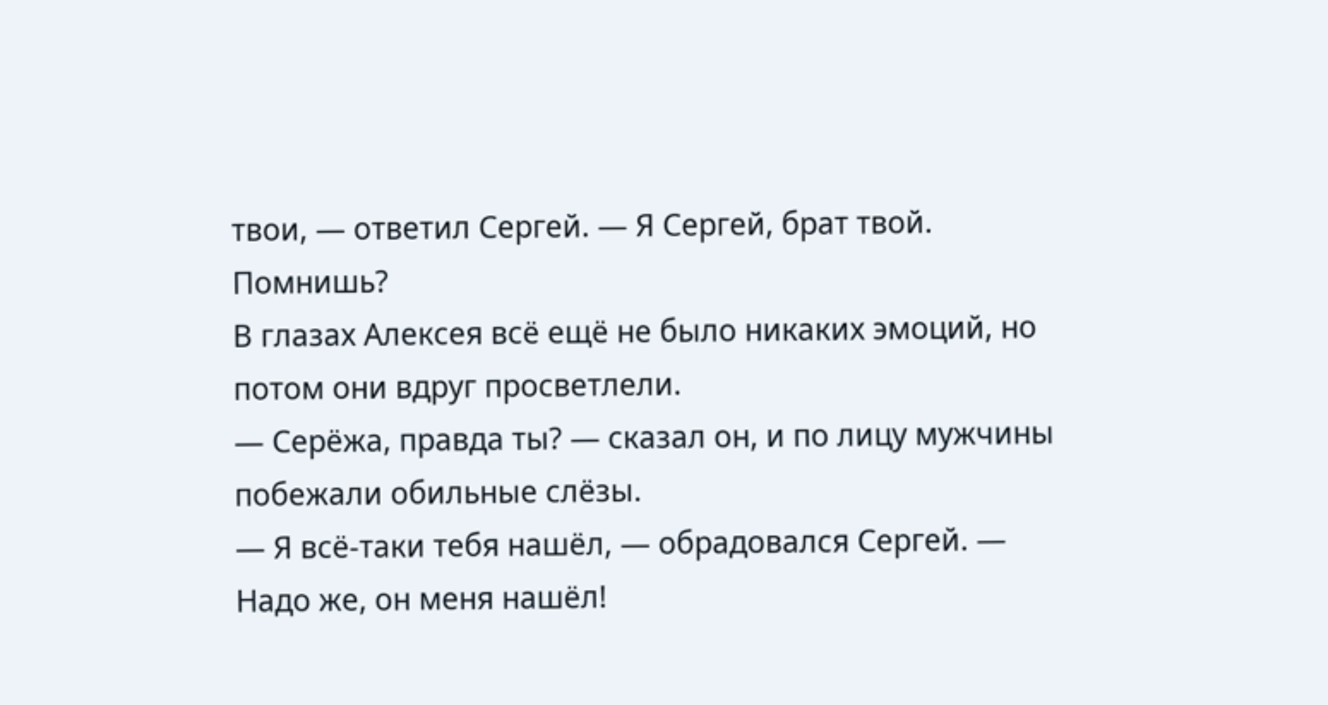твои, — ответил Сергей. — Я Сергей, брат твой. Помнишь?
В глазах Алексея всё ещё не было никаких эмоций, но потом они вдруг просветлели.
— Серёжа, правда ты? — сказал он, и по лицу мужчины побежали обильные слёзы.
— Я всё-таки тебя нашёл, — обрадовался Сергей. — Надо же, он меня нашёл!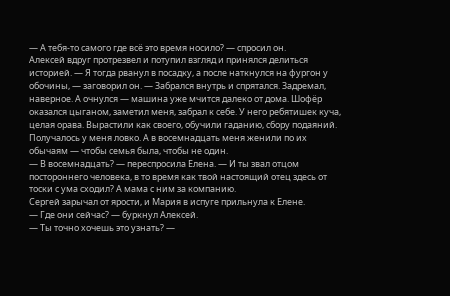— А тебя-то самого где всё это время носило? — спросил он.
Алексей вдруг протрезвел и потупил взгляд и принялся делиться историей. — Я тогда рванул в посадку, а после наткнулся на фургон у обочины, — заговорил он. — Забрался внутрь и спрятался. Задремал, наверное. А очнулся — машина уже мчится далеко от дома. Шофёр оказался цыганом, заметил меня, забрал к себе. У него ребятишек куча, целая орава. Вырастили как своего, обучили гаданию, сбору подаяний. Получалось у меня ловко. А в восемнадцать меня женили по их обычаям — чтобы семья была, чтобы не один.
— В восемнадцать? — переспросила Елена. — И ты звал отцом постороннего человека, в то время как твой настоящий отец здесь от тоски с ума сходил? А мама с ним за компанию.
Сергей зарычал от ярости, и Мария в испуге прильнула к Елене.
— Где они сейчас? — буркнул Алексей.
— Ты точно хочешь это узнать? —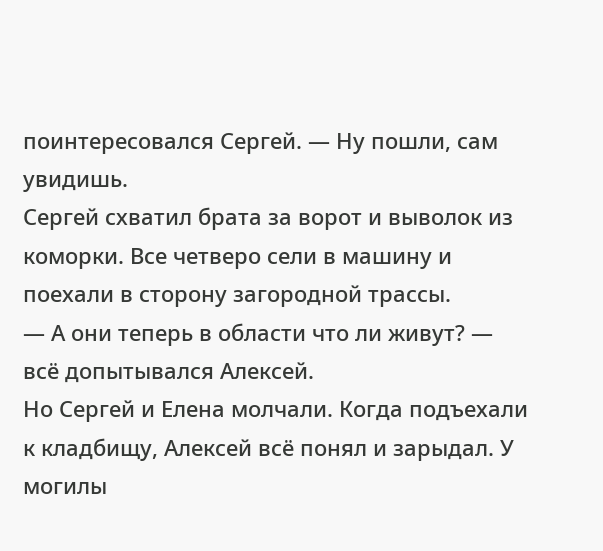поинтересовался Сергей. — Ну пошли, сам увидишь.
Сергей схватил брата за ворот и выволок из коморки. Все четверо сели в машину и поехали в сторону загородной трассы.
— А они теперь в области что ли живут? — всё допытывался Алексей.
Но Сергей и Елена молчали. Когда подъехали к кладбищу, Алексей всё понял и зарыдал. У могилы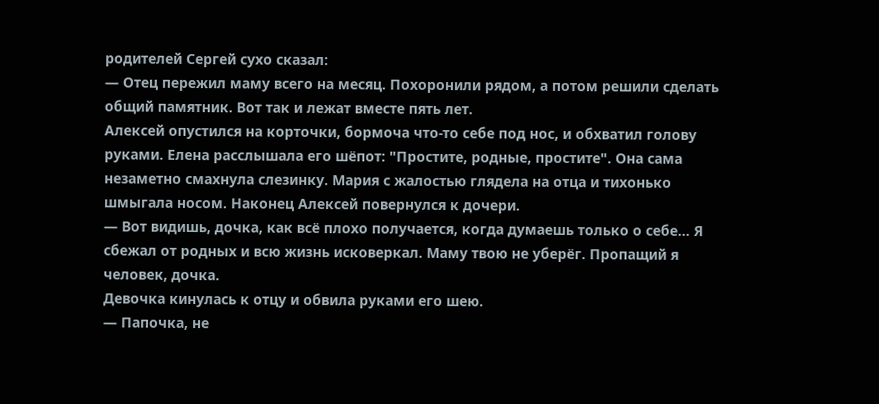родителей Сергей сухо сказал:
— Отец пережил маму всего на месяц. Похоронили рядом, а потом решили сделать общий памятник. Вот так и лежат вместе пять лет.
Алексей опустился на корточки, бормоча что-то себе под нос, и обхватил голову руками. Елена расслышала его шёпот: "Простите, родные, простите". Она сама незаметно смахнула слезинку. Мария с жалостью глядела на отца и тихонько шмыгала носом. Наконец Алексей повернулся к дочери.
— Вот видишь, дочка, как всё плохо получается, когда думаешь только о себе… Я сбежал от родных и всю жизнь исковеркал. Маму твою не уберёг. Пропащий я человек, дочка.
Девочка кинулась к отцу и обвила руками его шею.
— Папочка, не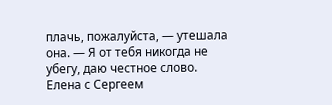плачь, пожалуйста, — утешала она. — Я от тебя никогда не убегу, даю честное слово.
Елена с Сергеем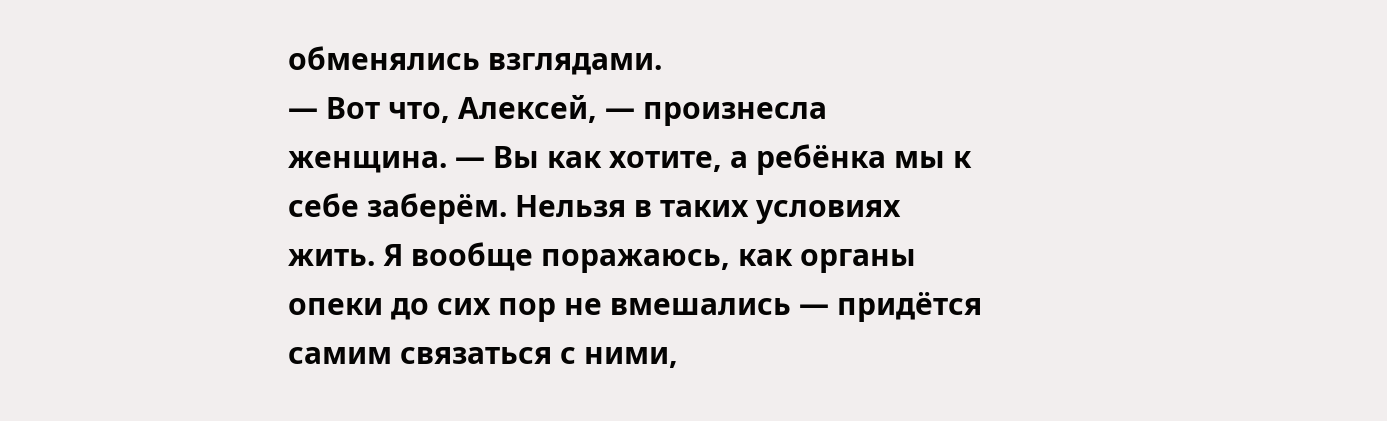обменялись взглядами.
— Вот что, Алексей, — произнесла женщина. — Вы как хотите, а ребёнка мы к себе заберём. Нельзя в таких условиях жить. Я вообще поражаюсь, как органы опеки до сих пор не вмешались — придётся самим связаться с ними,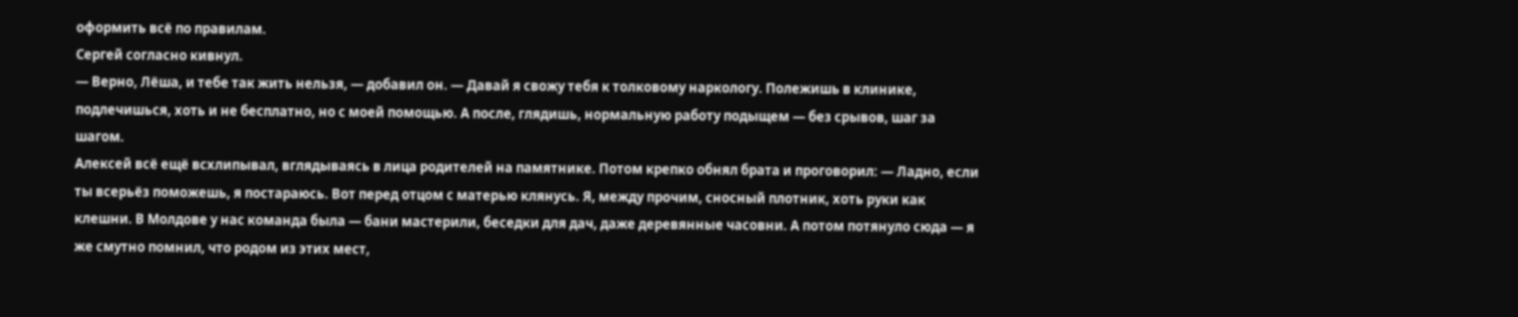оформить всё по правилам.
Сергей согласно кивнул.
— Верно, Лёша, и тебе так жить нельзя, — добавил он. — Давай я свожу тебя к толковому наркологу. Полежишь в клинике, подлечишься, хоть и не бесплатно, но с моей помощью. А после, глядишь, нормальную работу подыщем — без срывов, шаг за шагом.
Алексей всё ещё всхлипывал, вглядываясь в лица родителей на памятнике. Потом крепко обнял брата и проговорил: — Ладно, если ты всерьёз поможешь, я постараюсь. Вот перед отцом с матерью клянусь. Я, между прочим, сносный плотник, хоть руки как клешни. В Молдове у нас команда была — бани мастерили, беседки для дач, даже деревянные часовни. А потом потянуло сюда — я же смутно помнил, что родом из этих мест,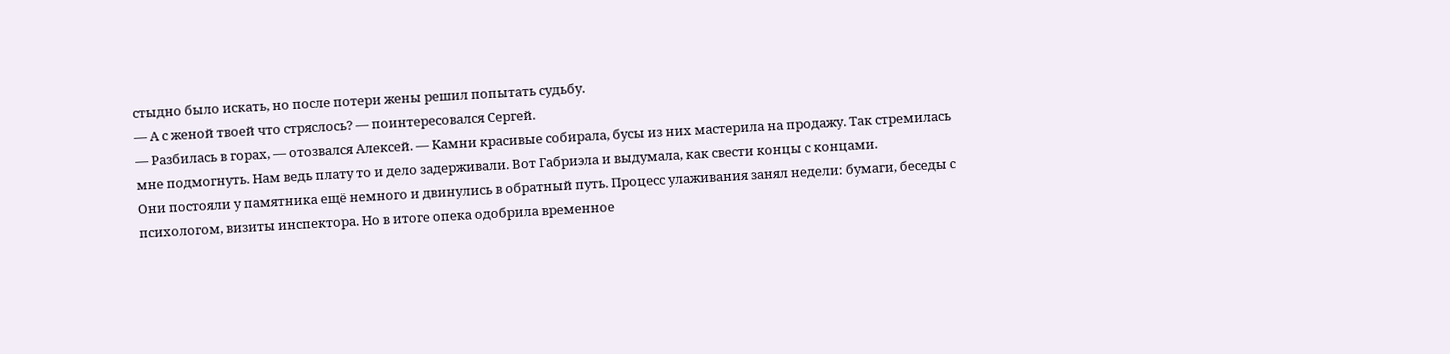стыдно было искать, но после потери жены решил попытать судьбу.
— А с женой твоей что стряслось? — поинтересовался Сергей.
— Разбилась в горах, — отозвался Алексей. — Камни красивые собирала, бусы из них мастерила на продажу. Так стремилась мне подмогнуть. Нам ведь плату то и дело задерживали. Вот Габриэла и выдумала, как свести концы с концами.
Они постояли у памятника ещё немного и двинулись в обратный путь. Процесс улаживания занял недели: бумаги, беседы с психологом, визиты инспектора. Но в итоге опека одобрила временное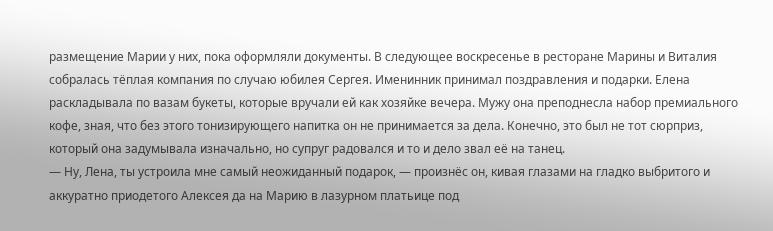размещение Марии у них, пока оформляли документы. В следующее воскресенье в ресторане Марины и Виталия собралась тёплая компания по случаю юбилея Сергея. Именинник принимал поздравления и подарки. Елена раскладывала по вазам букеты, которые вручали ей как хозяйке вечера. Мужу она преподнесла набор премиального кофе, зная, что без этого тонизирующего напитка он не принимается за дела. Конечно, это был не тот сюрприз, который она задумывала изначально, но супруг радовался и то и дело звал её на танец.
— Ну, Лена, ты устроила мне самый неожиданный подарок, — произнёс он, кивая глазами на гладко выбритого и аккуратно приодетого Алексея да на Марию в лазурном платьице под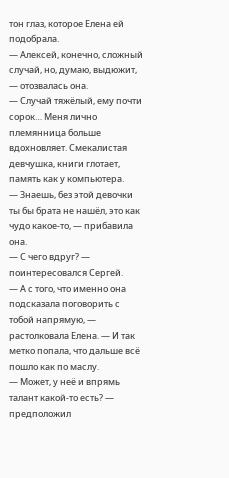тон глаз, которое Елена ей подобрала.
— Алексей, конечно, сложный случай, но, думаю, выдюжит, — отозвалась она.
— Случай тяжёлый, ему почти сорок… Меня лично племянница больше вдохновляет. Смекалистая девчушка, книги глотает, память как у компьютера.
— Знаешь, без этой девочки ты бы брата не нашёл, это как чудо какое-то, — прибавила она.
— С чего вдруг? — поинтересовался Сергей.
— А с того, что именно она подсказала поговорить с тобой напрямую, — растолковала Елена. — И так метко попала, что дальше всё пошло как по маслу.
— Может, у неё и впрямь талант какой-то есть? — предположил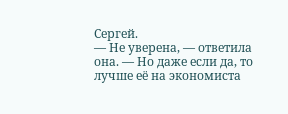Сергей.
— Не уверена, — ответила она. — Но даже если да, то лучше её на экономиста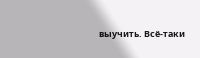выучить. Всё-таки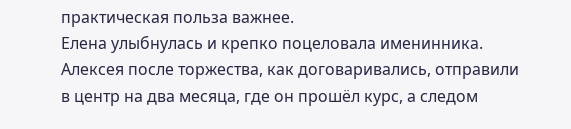практическая польза важнее.
Елена улыбнулась и крепко поцеловала именинника. Алексея после торжества, как договаривались, отправили в центр на два месяца, где он прошёл курс, а следом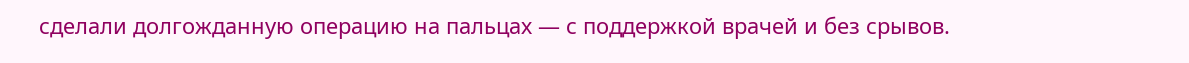сделали долгожданную операцию на пальцах — с поддержкой врачей и без срывов.